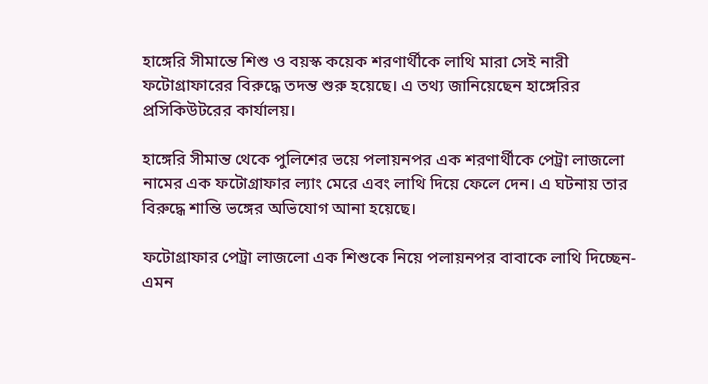হাঙ্গেরি সীমান্তে শিশু ও বয়স্ক কয়েক শরণার্থীকে লাথি মারা সেই নারী ফটোগ্রাফারের বিরুদ্ধে তদন্ত শুরু হয়েছে। এ তথ্য জানিয়েছেন হাঙ্গেরির প্রসিকিউটরের কার্যালয়।

হাঙ্গেরি সীমান্ত থেকে পুলিশের ভয়ে পলায়নপর এক শরণার্থীকে পেট্রা লাজলো নামের এক ফটোগ্রাফার ল্যাং মেরে এবং লাথি দিয়ে ফেলে দেন। এ ঘটনায় তার বিরুদ্ধে শান্তি ভঙ্গের অভিযোগ আনা হয়েছে।

ফটোগ্রাফার পেট্রা লাজলো এক শিশুকে নিয়ে পলায়নপর বাবাকে লাথি দিচ্ছেন- এমন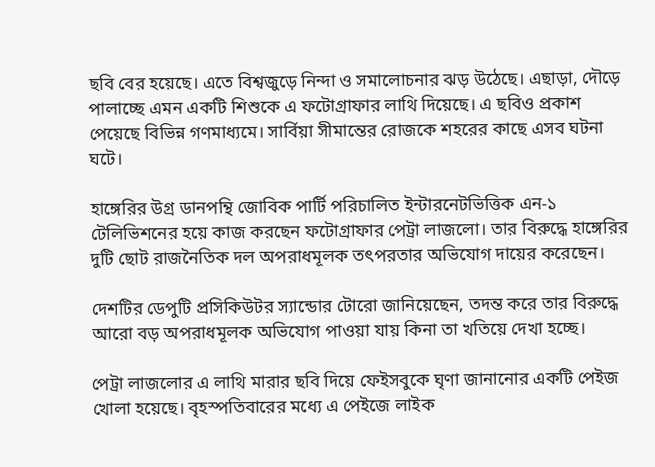ছবি বের হয়েছে। এতে বিশ্বজুড়ে নিন্দা ও সমালোচনার ঝড় উঠেছে। এছাড়া, দৌড়ে পালাচ্ছে এমন একটি শিশুকে এ ফটোগ্রাফার লাথি দিয়েছে। এ ছবিও প্রকাশ পেয়েছে বিভিন্ন গণমাধ্যমে। সার্বিয়া সীমান্তের রোজকে শহরের কাছে এসব ঘটনা ঘটে।

হাঙ্গেরির উগ্র ডানপন্থি জোবিক পার্টি পরিচালিত ইন্টারনেটভিত্তিক এন-১ টেলিভিশনের হয়ে কাজ করছেন ফটোগ্রাফার পেট্রা লাজলো। তার বিরুদ্ধে হাঙ্গেরির দুটি ছোট রাজনৈতিক দল অপরাধমূলক তৎপরতার অভিযোগ দায়ের করেছেন।

দেশটির ডেপুটি প্রসিকিউটর স্যান্ডোর টোরো জানিয়েছেন, তদন্ত করে তার বিরুদ্ধে আরো বড় অপরাধমূলক অভিযোগ পাওয়া যায় কিনা তা খতিয়ে দেখা হচ্ছে।

পেট্রা লাজলোর এ লাথি মারার ছবি দিয়ে ফেইসবুকে ঘৃণা জানানোর একটি পেইজ খোলা হয়েছে। বৃহস্পতিবারের মধ্যে এ পেইজে লাইক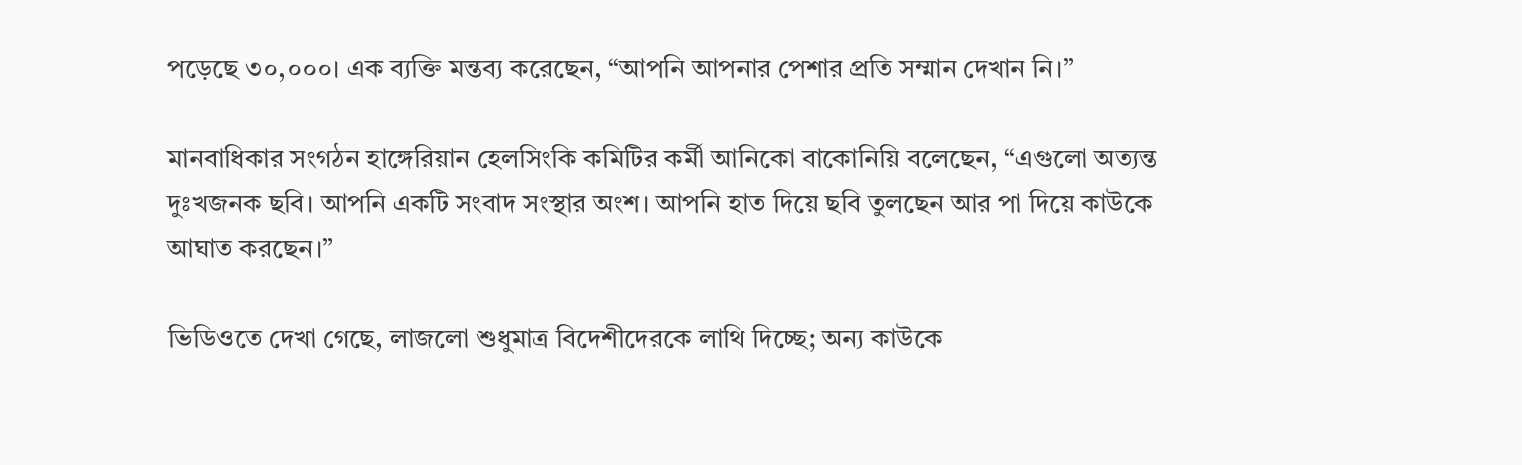পড়েছে ৩০,০০০। এক ব্যক্তি মন্তব্য করেছেন, “আপনি আপনার পেশার প্রতি সম্মান দেখান নি।”

মানবাধিকার সংগঠন হাঙ্গেরিয়ান হেলসিংকি কমিটির কর্মী আনিকো বাকোনিয়ি বলেছেন, “এগুলো অত্যন্ত দুঃখজনক ছবি। আপনি একটি সংবাদ সংস্থার অংশ। আপনি হাত দিয়ে ছবি তুলছেন আর পা দিয়ে কাউকে আঘাত করছেন।”

ভিডিওতে দেখা গেছে, লাজলো শুধুমাত্র বিদেশীদেরকে লাথি দিচ্ছে; অন্য কাউকে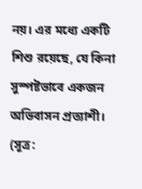নয়। এর মধ্যে একটি শিশু রয়েছে, যে কিনা সুস্পষ্টভাবে একজন অভিবাসন প্রত্যাশী। (সূত্র: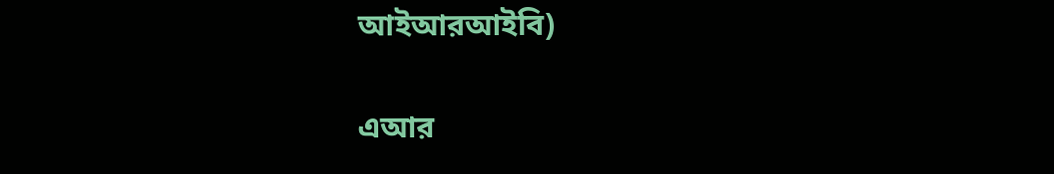আইআরআইবি)

এআর